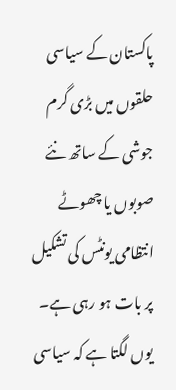پاکستان کے سیاسی حلقوں میں بڑی گرم جوشی کے ساتھ نئے صوبوں یا چھوٹے انتظامی یونٹس کی تشکیل پر بات ہو رہی ہے۔ یوں لگتا ہے کہ سیاسی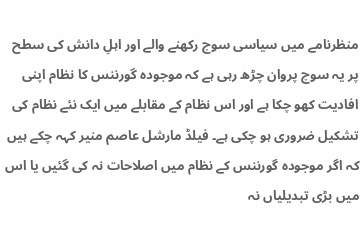منظرنامے میں سیاسی سوچ رکھنے والے اور اہلِ دانش کی سطح پر یہ سوچ پروان چڑھ رہی ہے کہ موجودہ گورننس کا نظام اپنی افادیت کھو چکا ہے اور اس نظام کے مقابلے میں ایک نئے نظام کی تشکیل ضروری ہو چکی ہے۔ فیلڈ مارشل عاصم منیر کہہ چکے ہیں کہ اگر موجودہ گورننس کے نظام میں اصلاحات نہ کی گئیں یا اس میں بڑی تبدیلیاں نہ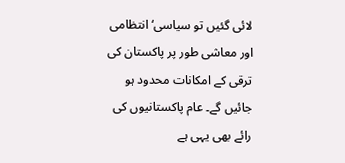لائی گئیں تو سیاسی‘ انتظامی اور معاشی طور پر پاکستان کی ترقی کے امکانات محدود ہو جائیں گے۔ عام پاکستانیوں کی رائے بھی یہی ہے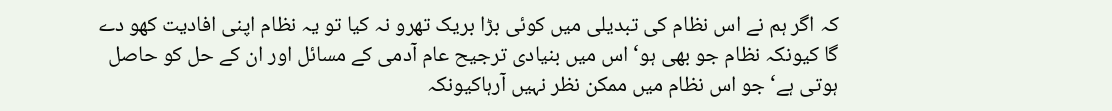کہ اگر ہم نے اس نظام کی تبدیلی میں کوئی بڑا بریک تھرو نہ کیا تو یہ نظام اپنی افادیت کھو دے گا کیونکہ نظام جو بھی ہو‘ اس میں بنیادی ترجیح عام آدمی کے مسائل اور ان کے حل کو حاصل ہوتی ہے‘ جو اس نظام میں ممکن نظر نہیں آرہاکیونکہ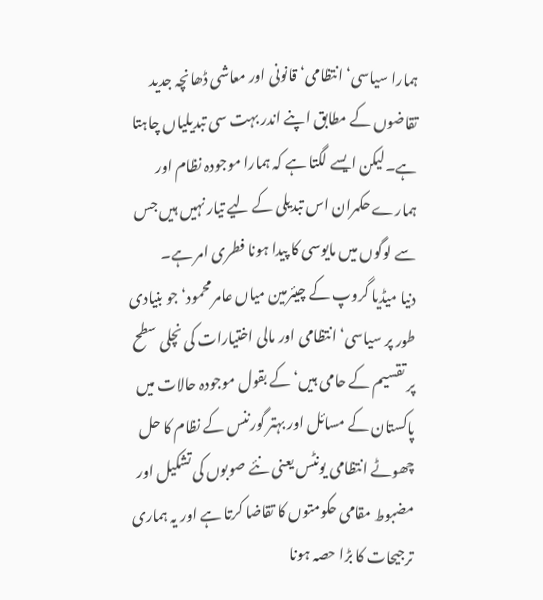ہمارا سیاسی‘ انتظامی‘ قانونی اور معاشی ڈھانچہ جدید تقاضوں کے مطابق اپنے اندر بہت سی تبدیلیاں چاہتا ہے۔لیکن ایسے لگتا ہے کہ ہمارا موجودہ نظام اور ہمارے حکمران اس تبدیلی کے لیے تیار نہیں ہیں جس سے لوگوں میں مایوسی کا پیدا ہونا فطری امر ہے۔
دنیا میڈیا گروپ کے چیئرمین میاں عامر محمود‘ جو بنیادی طور پر سیاسی‘ انتظامی اور مالی اختیارات کی نچلی سطح پر تقسیم کے حامی ہیں‘ کے بقول موجودہ حالات میں پاکستان کے مسائل اور بہتر گورننس کے نظام کا حل چھوٹے انتظامی یونٹس یعنی نئے صوبوں کی تشکیل اور مضبوط مقامی حکومتوں کا تقاضا کرتا ہے اور یہ ہماری ترجیحات کا بڑا حصہ ہونا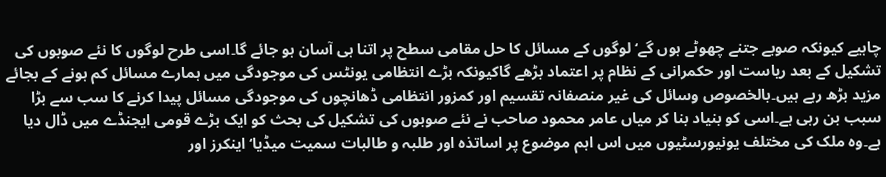چاہیے کیونکہ صوبے جتنے چھوٹے ہوں گے‘ لوگوں کے مسائل کا حل مقامی سطح پر اتنا ہی آسان ہو جائے گا۔اسی طرح لوگوں کا نئے صوبوں کی تشکیل کے بعد ریاست اور حکمرانی کے نظام پر اعتماد بڑھے گاکیونکہ بڑے انتظامی یونٹس کی موجودگی میں ہمارے مسائل کم ہونے کے بجائے مزید بڑھ رہے ہیں۔بالخصوص وسائل کی غیر منصفانہ تقسیم اور کمزور انتظامی ڈھانچوں کی موجودگی مسائل پیدا کرنے کا سب سے بڑا سبب بن رہی ہے۔اسی کو بنیاد بنا کر میاں عامر محمود صاحب نے نئے صوبوں کی تشکیل کی بحث کو ایک بڑے قومی ایجنڈے میں ڈال دیا ہے۔وہ ملک کی مختلف یونیورسٹیوں میں اس اہم موضوع پر اساتذہ اور طلبہ و طالبات سمیت میڈیا‘ اینکرز اور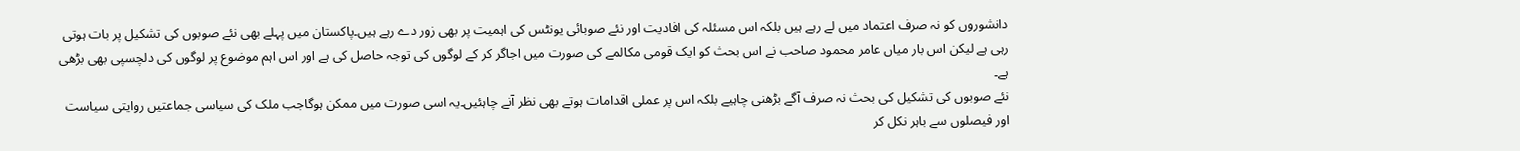دانشوروں کو نہ صرف اعتماد میں لے رہے ہیں بلکہ اس مسئلہ کی افادیت اور نئے صوبائی یونٹس کی اہمیت پر بھی زور دے رہے ہیں۔پاکستان میں پہلے بھی نئے صوبوں کی تشکیل پر بات ہوتی رہی ہے لیکن اس بار میاں عامر محمود صاحب نے اس بحث کو ایک قومی مکالمے کی صورت میں اجاگر کر کے لوگوں کی توجہ حاصل کی ہے اور اس اہم موضوع پر لوگوں کی دلچسپی بھی بڑھی ہے۔
نئے صوبوں کی تشکیل کی بحث نہ صرف آگے بڑھنی چاہیے بلکہ اس پر عملی اقدامات ہوتے بھی نظر آنے چاہئیں۔یہ اسی صورت میں ممکن ہوگاجب ملک کی سیاسی جماعتیں روایتی سیاست اور فیصلوں سے باہر نکل کر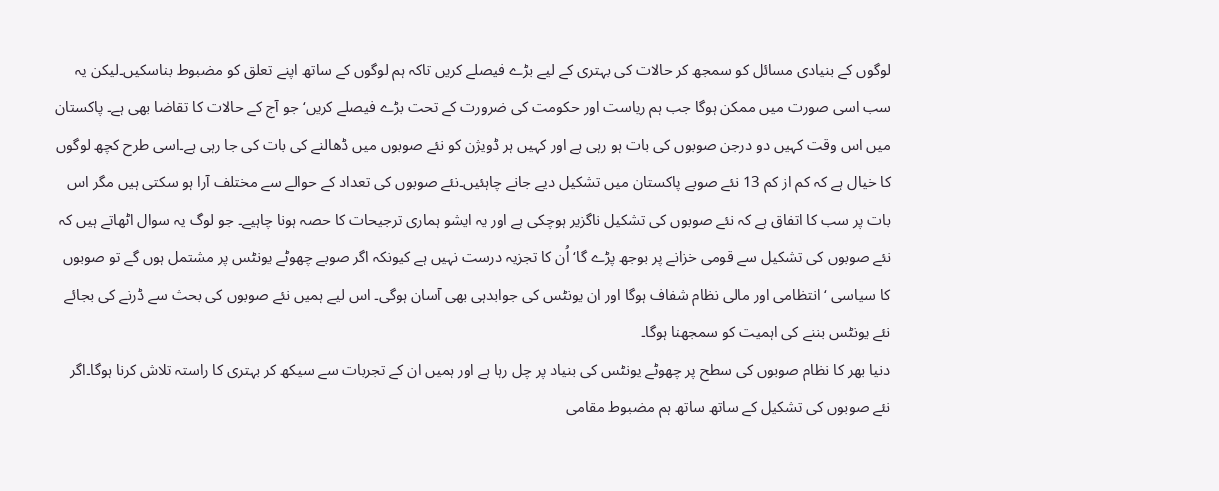لوگوں کے بنیادی مسائل کو سمجھ کر حالات کی بہتری کے لیے بڑے فیصلے کریں تاکہ ہم لوگوں کے ساتھ اپنے تعلق کو مضبوط بناسکیں۔لیکن یہ سب اسی صورت میں ممکن ہوگا جب ہم ریاست اور حکومت کی ضرورت کے تحت بڑے فیصلے کریں‘ جو آج کے حالات کا تقاضا بھی ہے۔ پاکستان میں اس وقت کہیں دو درجن صوبوں کی بات ہو رہی ہے اور کہیں ہر ڈویژن کو نئے صوبوں میں ڈھالنے کی بات کی جا رہی ہے۔اسی طرح کچھ لوگوں کا خیال ہے کہ کم از کم 13 نئے صوبے پاکستان میں تشکیل دیے جانے چاہئیں۔نئے صوبوں کی تعداد کے حوالے سے مختلف آرا ہو سکتی ہیں مگر اس بات پر سب کا اتفاق ہے کہ نئے صوبوں کی تشکیل ناگزیر ہوچکی ہے اور یہ ایشو ہماری ترجیحات کا حصہ ہونا چاہیے۔ جو لوگ یہ سوال اٹھاتے ہیں کہ نئے صوبوں کی تشکیل سے قومی خزانے پر بوجھ پڑے گا‘ اُن کا تجزیہ درست نہیں ہے کیونکہ اگر صوبے چھوٹے یونٹس پر مشتمل ہوں گے تو صوبوں کا سیاسی ‘انتظامی اور مالی نظام شفاف ہوگا اور ان یونٹس کی جوابدہی بھی آسان ہوگی۔ اس لیے ہمیں نئے صوبوں کی بحث سے ڈرنے کی بجائے نئے یونٹس بننے کی اہمیت کو سمجھنا ہوگا۔
دنیا بھر کا نظام صوبوں کی سطح پر چھوٹے یونٹس کی بنیاد پر چل رہا ہے اور ہمیں ان کے تجربات سے سیکھ کر بہتری کا راستہ تلاش کرنا ہوگا۔اگر نئے صوبوں کی تشکیل کے ساتھ ساتھ ہم مضبوط مقامی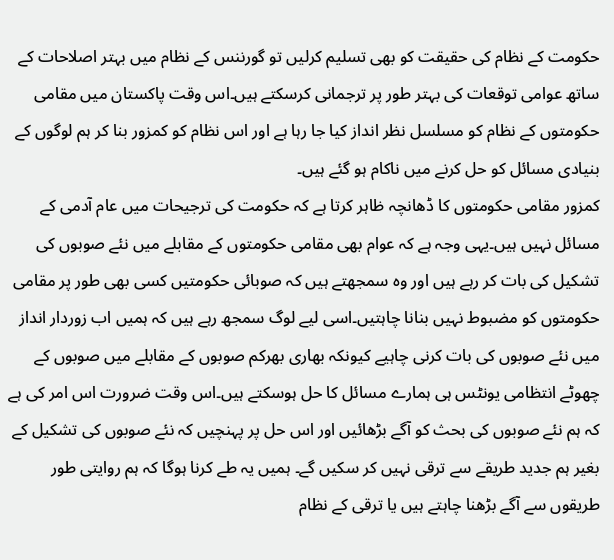حکومت کے نظام کی حقیقت کو بھی تسلیم کرلیں تو گورننس کے نظام میں بہتر اصلاحات کے ساتھ عوامی توقعات کی بہتر طور پر ترجمانی کرسکتے ہیں۔اس وقت پاکستان میں مقامی حکومتوں کے نظام کو مسلسل نظر انداز کیا جا رہا ہے اور اس نظام کو کمزور بنا کر ہم لوگوں کے بنیادی مسائل کو حل کرنے میں ناکام ہو گئے ہیں۔
کمزور مقامی حکومتوں کا ڈھانچہ ظاہر کرتا ہے کہ حکومت کی ترجیحات میں عام آدمی کے مسائل نہیں ہیں۔یہی وجہ ہے کہ عوام بھی مقامی حکومتوں کے مقابلے میں نئے صوبوں کی تشکیل کی بات کر رہے ہیں اور وہ سمجھتے ہیں کہ صوبائی حکومتیں کسی بھی طور پر مقامی حکومتوں کو مضبوط نہیں بنانا چاہتیں۔اسی لیے لوگ سمجھ رہے ہیں کہ ہمیں اب زوردار انداز میں نئے صوبوں کی بات کرنی چاہیے کیونکہ بھاری بھرکم صوبوں کے مقابلے میں صوبوں کے چھوٹے انتظامی یونٹس ہی ہمارے مسائل کا حل ہوسکتے ہیں۔اس وقت ضرورت اس امر کی ہے کہ ہم نئے صوبوں کی بحث کو آگے بڑھائیں اور اس حل پر پہنچیں کہ نئے صوبوں کی تشکیل کے بغیر ہم جدید طریقے سے ترقی نہیں کر سکیں گے۔ ہمیں یہ طے کرنا ہوگا کہ ہم روایتی طور طریقوں سے آگے بڑھنا چاہتے ہیں یا ترقی کے نظام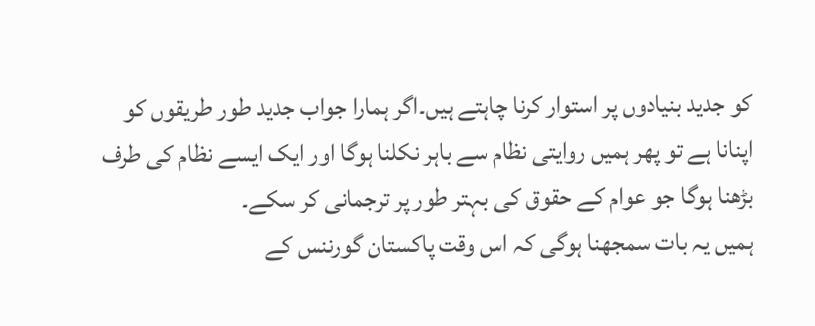کو جدید بنیادوں پر استوار کرنا چاہتے ہیں۔اگر ہمارا جواب جدید طور طریقوں کو اپنانا ہے تو پھر ہمیں روایتی نظام سے باہر نکلنا ہوگا اور ایک ایسے نظام کی طرف بڑھنا ہوگا جو عوام کے حقوق کی بہتر طور پر ترجمانی کر سکے۔
ہمیں یہ بات سمجھنا ہوگی کہ اس وقت پاکستان گورننس کے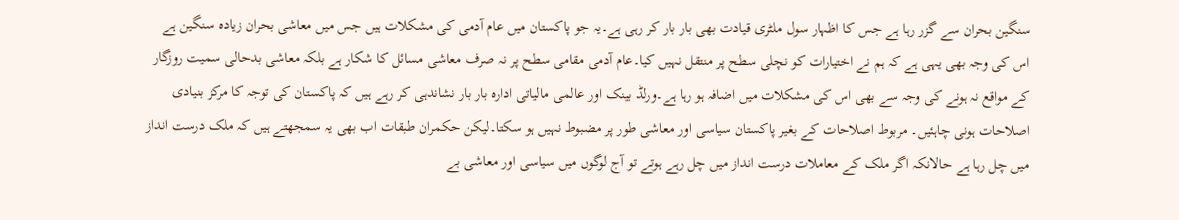سنگین بحران سے گزر رہا ہے جس کا اظہار سول ملٹری قیادت بھی بار بار کر رہی ہے۔یہ جو پاکستان میں عام آدمی کی مشکلات ہیں جس میں معاشی بحران زیادہ سنگین ہے اس کی وجہ بھی یہی ہے کہ ہم نے اختیارات کو نچلی سطح پر منتقل نہیں کیا۔عام آدمی مقامی سطح پر نہ صرف معاشی مسائل کا شکار ہے بلکہ معاشی بدحالی سمیت روزگار کے مواقع نہ ہونے کی وجہ سے بھی اس کی مشکلات میں اضافہ ہو رہا ہے۔ورلڈ بینک اور عالمی مالیاتی ادارہ بار بار نشاندہی کر رہے ہیں کہ پاکستان کی توجہ کا مرکز بنیادی اصلاحات ہونی چاہئیں۔ مربوط اصلاحات کے بغیر پاکستان سیاسی اور معاشی طور پر مضبوط نہیں ہو سکتا۔لیکن حکمران طبقات اب بھی یہ سمجھتے ہیں کہ ملک درست انداز میں چل رہا ہے حالانکہ اگر ملک کے معاملات درست انداز میں چل رہے ہوتے تو آج لوگوں میں سیاسی اور معاشی بے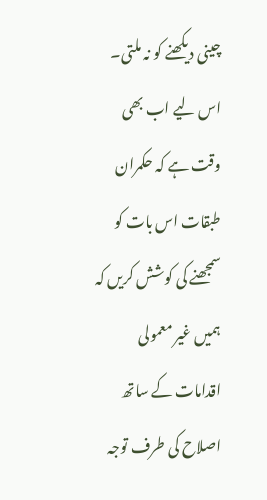چینی دیکھنے کو نہ ملتی۔ اس لیے اب بھی وقت ہے کہ حکمران طبقات اس بات کو سمجھنے کی کوشش کریں کہ ہمیں غیر معمولی اقدامات کے ساتھ اصلاح کی طرف توجہ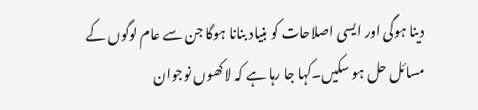دینا ہوگی اور ایسی اصلاحات کو بنیاد بنانا ہوگا جن سے عام لوگوں کے مسائل حل ہو سکیں۔کہا جا رہا ہے کہ لاکھوں نوجوان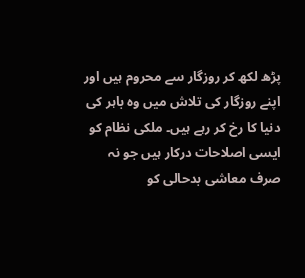پڑھ لکھ کر روزگار سے محروم ہیں اور اپنے روزگار کی تلاش میں وہ باہر کی دنیا کا رخ کر رہے ہیں۔ ملکی نظام کو ایسی اصلاحات درکار ہیں جو نہ صرف معاشی بدحالی کو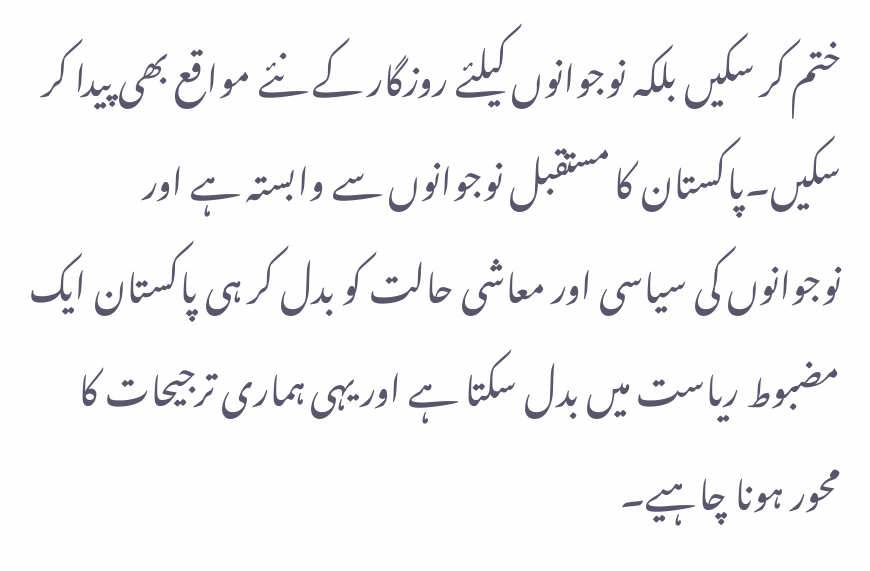ختم کر سکیں بلکہ نوجوانوں کیلئے روزگار کے نئے مواقع بھی پیدا کر سکیں۔پاکستان کا مستقبل نوجوانوں سے وابستہ ہے اور نوجوانوں کی سیاسی اور معاشی حالت کو بدل کر ہی پاکستان ایک مضبوط ریاست میں بدل سکتا ہے اور یہی ہماری ترجیحات کا محور ہونا چاہیے۔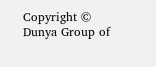Copyright © Dunya Group of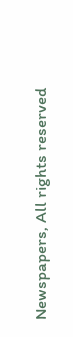Newspapers, All rights reserved